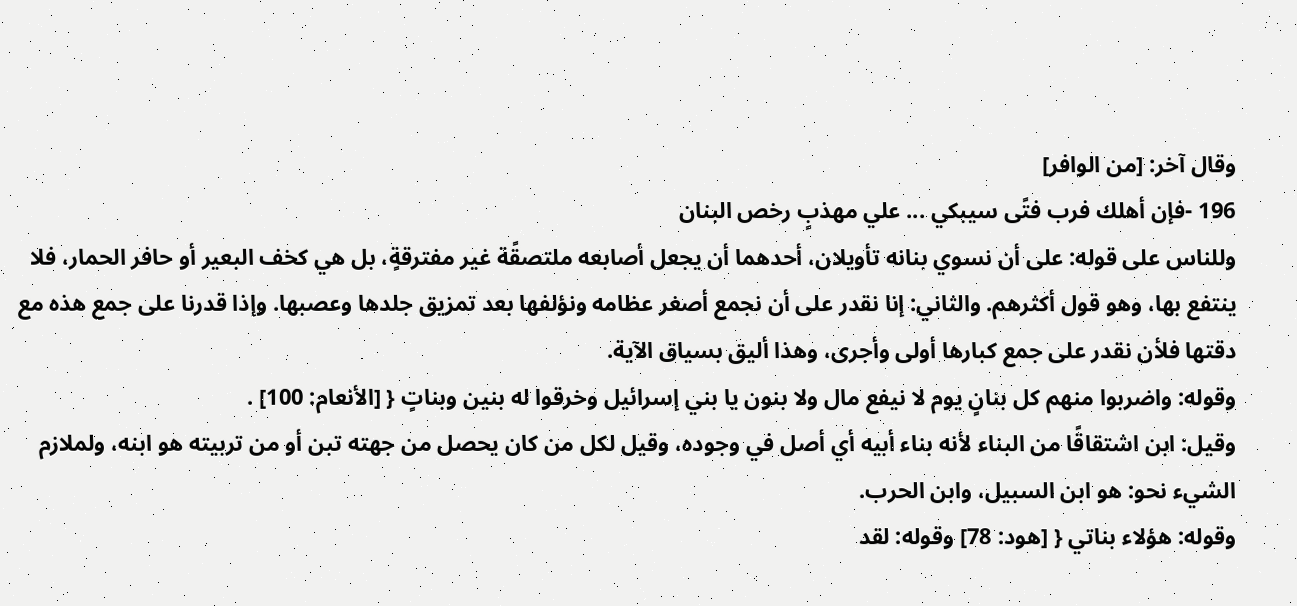وقال آخر: [من الوافر]
196 -فإن أهلك فرب فتًى سيبكي ... علي مهذبٍ رخص البنان
وللناس على قوله: على أن نسوي بنانه تأويلان، أحدهما أن يجعل أصابعه ملتصقًة غير مفترقةٍ، بل هي كخف البعير أو حافر الحمار، فلا ينتفع بها، وهو قول أكثرهم. والثاني: إنا نقدر على أن نجمع أصغر عظامه ونؤلفها بعد تمزيق جلدها وعصبها. وإذا قدرنا على جمع هذه مع دقتها فلأن نقدر على جمع كبارها أولى وأجرى، وهذا أليق بسياق الآية.
وقوله: واضربوا منهم كل بنانٍ يوم لا نيفع مال ولا بنون يا بني إسرائيل وخرقوا له بنين وبناتٍ { [الأنعام: 100] .
وقيل: ابن اشتقاقًا من البناء لأنه بناء أبيه أي أصل في وجوده، وقيل لكل من كان يحصل من جهته تبن أو من تربيته هو ابنه، ولملازم الشيء نحو: هو ابن السبيل، وابن الحرب.
وقوله: هؤلاء بناتي { [هود: 78] وقوله: لقد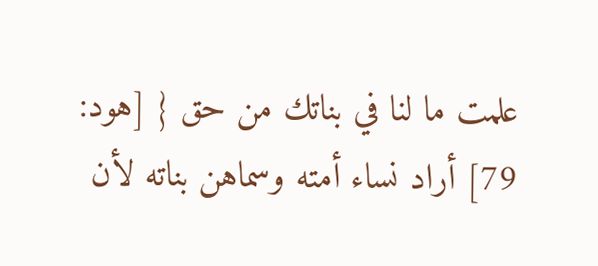علمت ما لنا في بناتك من حق { [هود: 79] أراد نساء أمته وسماهن بناته لأن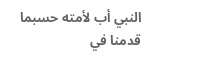النبي أب لأمته حسبما قدمنا في